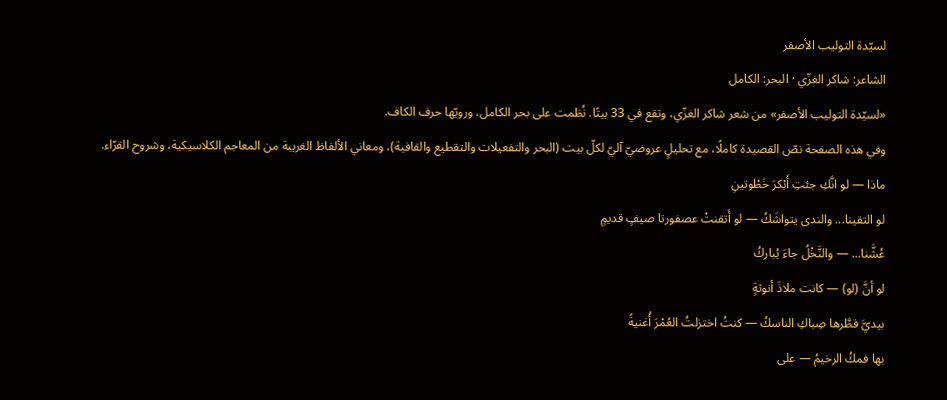لسيّدة التوليب الأصفر
الشاعر: شاكر الغزّي · البحر: الكامل
«لسيّدة التوليب الأصفر» من شعر شاكر الغزّي، وتقع في 33 بيتًا. نُظمت على بحر الكامل، ورويّها حرف الكاف.
وفي هذه الصفحة نصّ القصيدة كاملًا، مع تحليلٍ عروضيّ آليّ لكلّ بيت (البحر والتفعيلات والتقطيع والقافية)، ومعاني الألفاظ الغريبة من المعاجم الكلاسيكية، وشروح القرّاء.
ماذا — لو انَّكِ جئتِ أَبْكرَ خَطْوتينِ
لو التقينا... والندى يتواشَكُ — لو أَتقنتْ عصفورتا صيفٍ قديمٍ
عُشَّنا... — والنَّخْلُ جاءَ يُباركُ
لو أنَّ (لو) — كانت ملاذَ أنوثةٍ
بيديَّ قطَّرها صِباكِ الناسكُ — كنتُ اختزلتُ العُمْرَ أُغنيةً
بها فمكُ الرخيمُ — على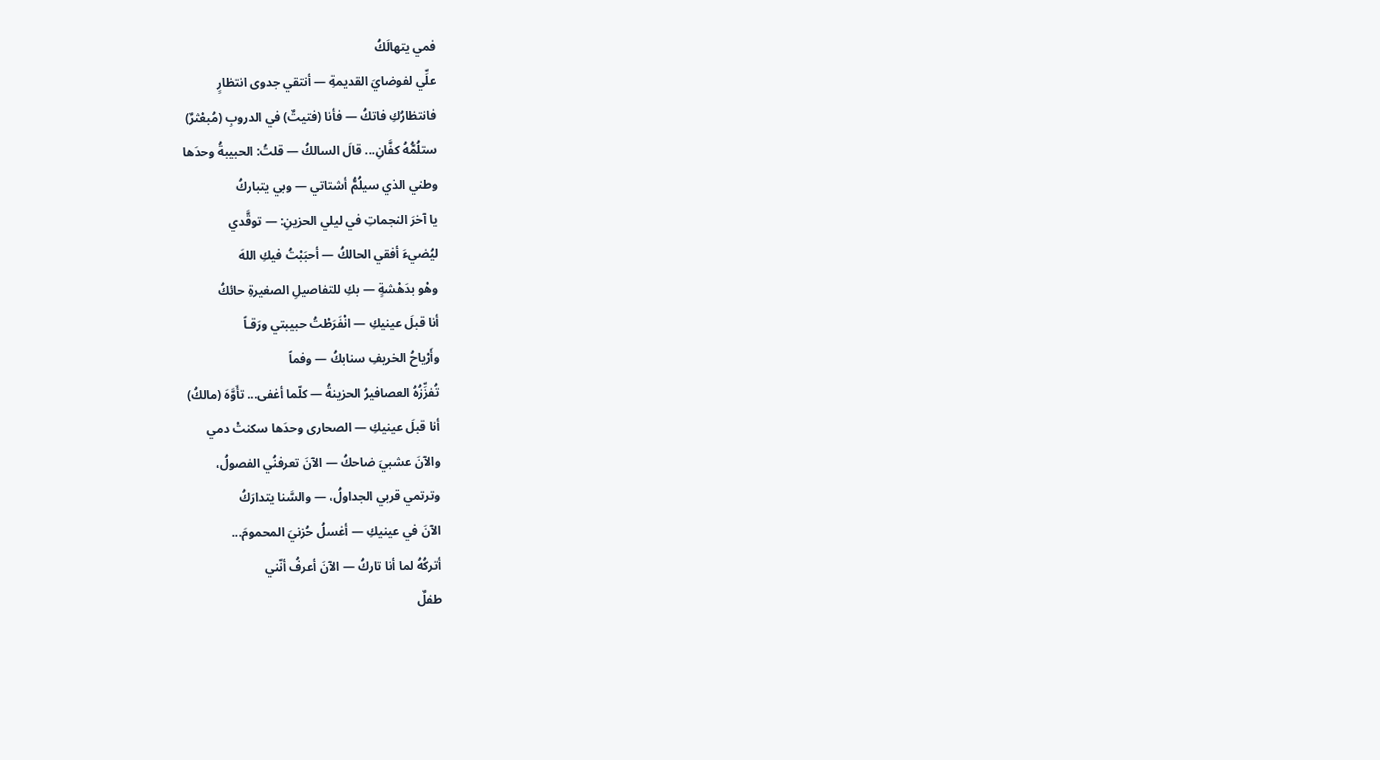فمي يتهالَكُ
علِّي لفوضايَ القديمةِ — أنتقي جدوى انتظارٍ
فانتظارُكِ فاتكُ — فأنا (فتيتٌ) في الدروبِ (مُبعْثرٌ)
ستلُمُّهُ كفَّانِ... قالَ السالكُ — قلتُ: الحبيبةُ وحدَها
وطني الذي سيلُمُّ أشتاتي — وبي يتباركُ
يا آخرَ النجماتِ في ليلي الحزينِ: — توقَّدي
ليُضيءَ أفقي الحالكُ — أحبَبْتُ فيكِ اللهَ
وهْو بدَهْشةٍ — بكِ للتفاصيلِ الصغيرةِ حائكُ
أنا قبلَ عينيكِ — انْفَرَطْتُ حبيبتي ورَقـاً
وأَرْياحُ الخريفِ سنابكُ — وفماً
تُفزِّزُهُ العصافيرُ الحزينةُ — كلّما أغفى... تأَوَّهَ (مالكُ)
أنا قبلَ عينيكِ — الصحارى وحدَها سكنتْ دمي
والآنَ عشبيَ ضاحكُ — الآنَ تعرفنُي الفصولُ،
وترتمي قربي الجداولُ، — والسَّنا يتدارَكُ
الآنَ في عينيكِ — أغسلُ حُزنيَ المحمومَ...
أتركُهُ لما أنا تاركُ — الآنَ أعرفُ أنّني
طفلٌ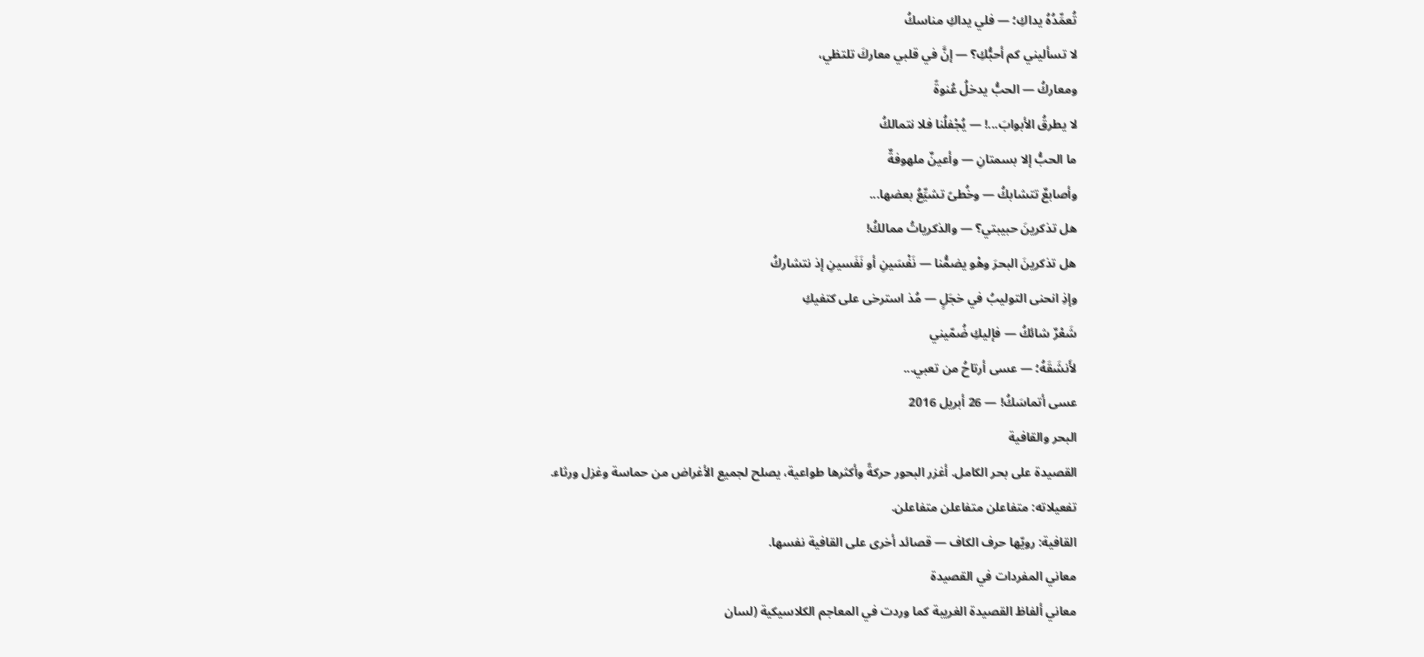تُعمِّدُهُ يداكِ؛ — فلي يداكِ مناسكُ
لا تسأليني كم أحبُّكِ؟ — إنَّ في قلبي معاركَ تلتظي،
ومعاركُ — الحبُّ يدخلُ عُنوةً
لا يطرقُ الأبوابَ...! — يُجْفلُنا فلا نتمالكُ
ما الحبُّ إلا بسمتانِ — وأعينٌ ملهوفةٌ
وأصابعٌ تتشابكُ — وخُطىً تشيِّعُ بعضها...
هل تذكرينَ حبيبتي؟ — والذكرياتُ ممالكُ!
هل تذكرينَ البحرَ وهْو يضمُّنا — نَفْسَينِ أو نَفَسينِ إذ نتشاركُ
وإذِ انحنى التوليبُ في خجَلٍ — مُذ استرخى على كتفيكِ
شَعْرٌ شائكُ — فإليكِ ضُمّيني
لأَنشَقَهُ؛ — عسى أرتاحُ من تعبي...
عسى أتماسَكُ! — 26 أبريل 2016
البحر والقافية
القصيدة على بحر الكامل. أغزر البحور حركةً وأكثرها طواعية، يصلح لجميع الأغراض من حماسة وغزل ورثاء.
تفعيلاته: متفاعلن متفاعلن متفاعلن.
القافية: رويّها حرف الكاف — قصائد أخرى على القافية نفسها.
معاني المفردات في القصيدة
معاني ألفاظ القصيدة الغريبة كما وردت في المعاجم الكلاسيكية (لسان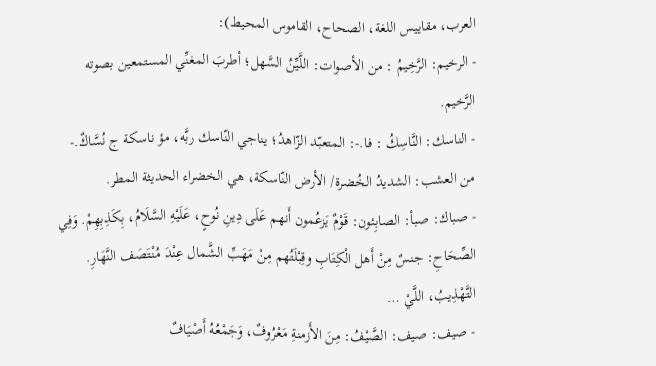العرب، مقاييس اللغة، الصحاح، القاموس المحيط):
- الرخيم: الرَّخِيمُ : من الأصوات: اللَّيِّنُ السَّهل؛ أطربَ المغنِّي المستمعين بصوته الرَّخيم.
- الناسك: النَّاسِكُ : فا.-: المتعبّد الزّاهدُ؛ يناجي النّاسك ربَّه، مؤ ناسكة ج نُسَّاكٌ.- من العشب: الشديدُ الخُضرة/ الأرض النّاسكة، هي الخضراء الحديثة المطر.
- صباك: صبأ: الصابِئون: قَوْمٌ يَزعُمون أَنهم عَلَى دِينِ نُوحٍ، عَلَيْهِ السَّلَامُ، بِكَذِبِهِمْ. وَفِي الصِّحَاحِ: جنسٌ مِنْ أَهل الْكِتَابِ وقِبْلَتُهم مِنْ مَهَبِّ الشَّمال عِنْدَ مُنْتَصَف النَّهَارِ. التَّهْذِيبُ، اللَّيْ …
- صيف: صيف: الصَّيْفُ: مِنَ الأَزمنةِ مَعْرُوفٌ، وَجَمْعُهُ أَصْيَافٌ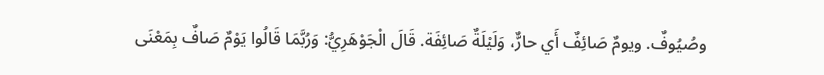وصُيُوفٌ. ويومٌ صَائِفٌ أَي حارٌّ، وَلَيْلَةٌ صَائِفَة. قَالَ الْجَوْهَرِيُّ: وَرُبَّمَا قَالُوا يَوْمٌ صَافٌ بِمَعْنَى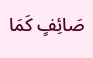صَائِفٍ كَمَا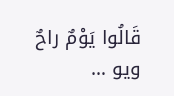قَالُوا يَوْمٌ راحٌ ويو …